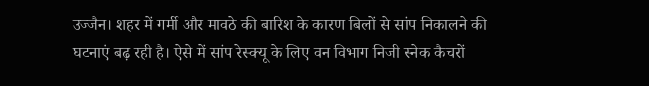उज्जैन। शहर में गर्मी और मावठे की बारिश के कारण बिलों से सांप निकालने की घटनाएं बढ़ रही है। ऐसे में सांप रेस्क्यू के लिए वन विभाग निजी स्नेक कैचरों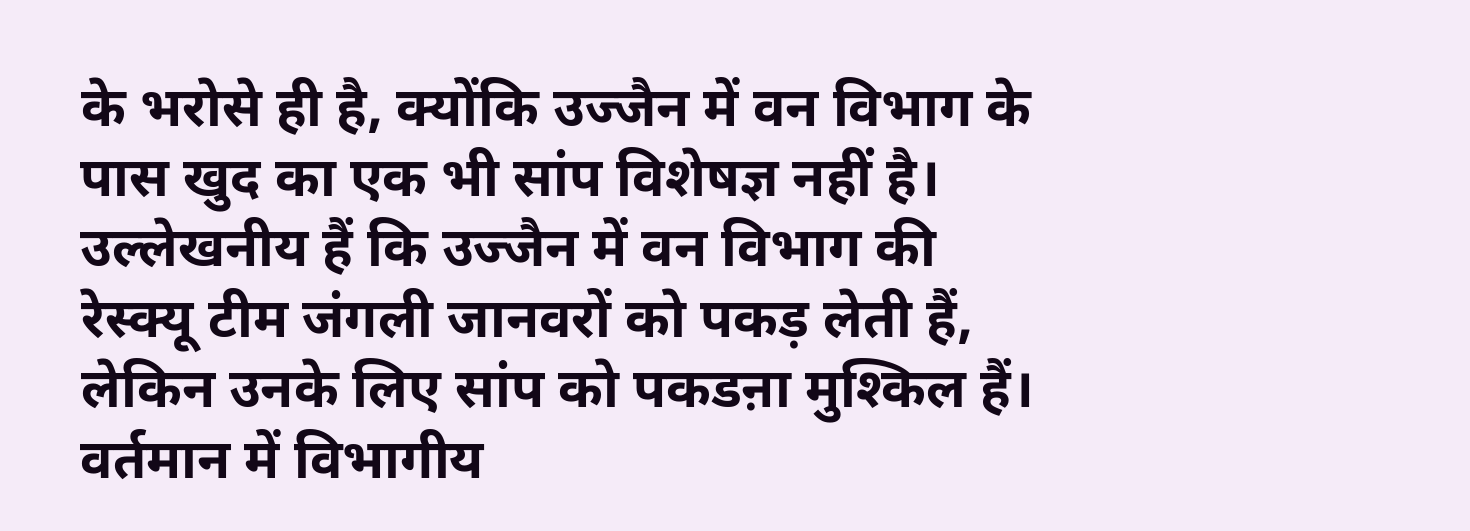के भरोसे ही है, क्योंकि उज्जैन में वन विभाग के पास खुद का एक भी सांप विशेषज्ञ नहीं है।
उल्लेखनीय हैं कि उज्जैन में वन विभाग की रेस्क्यू टीम जंगली जानवरों को पकड़ लेती हैं, लेकिन उनके लिए सांप को पकडऩा मुश्किल हैं। वर्तमान में विभागीय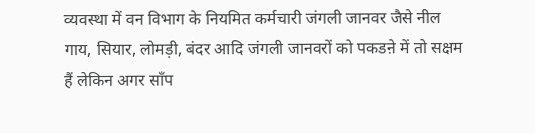व्यवस्था में वन विभाग के नियमित कर्मचारी जंगली जानवर जैसे नील गाय, सियार, लोमड़ी, बंदर आदि जंगली जानवरों को पकडऩे में तो सक्षम हैं लेकिन अगर साँप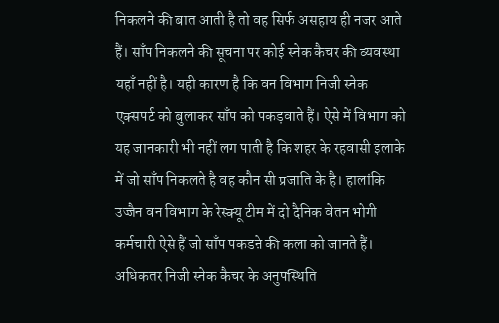निकलने की बात आती है तो वह सिर्फ असहाय ही नजर आते हैं। साँप निकलने की सूचना पर कोई स्नेक कैचर की व्यवस्था यहाँ नहीं है। यही कारण है कि वन विभाग निजी स्नेक एक्सपर्ट को बुलाकर साँप को पकड़वाते हैं। ऐसे में विभाग को यह जानकारी भी नहीं लग पाती है कि शहर के रहवासी इलाके में जो साँप निकलते है वह कौन सी प्रजाति के है। हालांकि उज्जैन वन विभाग के रेस्क्यू टीम में दो दैनिक वेतन भोगी कर्मचारी ऐसे हैं जो साँप पकडऩे की कला को जानते हैं। अधिकतर निजी स्नेक कैचर के अनुपस्थिति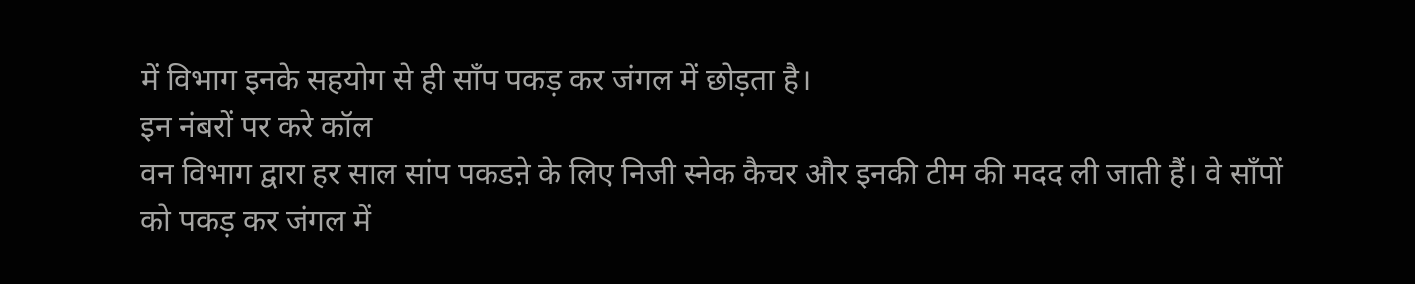में विभाग इनके सहयोग से ही साँप पकड़ कर जंगल में छोड़ता है।
इन नंबरों पर करे कॉल
वन विभाग द्वारा हर साल सांप पकडऩे के लिए निजी स्नेक कैचर और इनकी टीम की मदद ली जाती हैं। वे साँपों को पकड़ कर जंगल में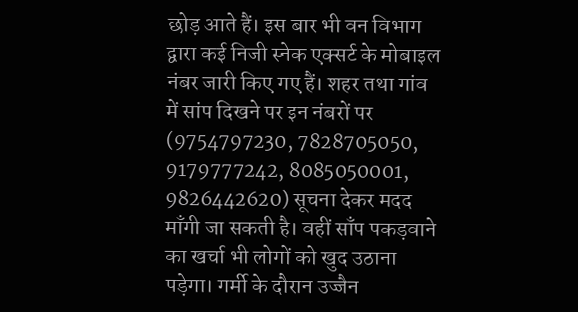छोड़ आते हैं। इस बार भी वन विभाग द्वारा कई निजी स्नेक एक्सर्ट के मोबाइल नंबर जारी किए गए हैं। शहर तथा गांव में सांप दिखने पर इन नंबरों पर (9754797230, 7828705050, 9179777242, 8085050001, 9826442620) सूचना देकर मदद माँगी जा सकती है। वहीं साँप पकड़वाने का खर्चा भी लोगों को खुद उठाना पड़ेगा। गर्मी के दौरान उज्जैन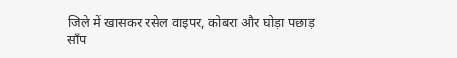जिले में खासकर रसेल वाइपर, कोबरा और घोड़ा पछाड़ साँप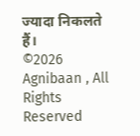ज्यादा निकलते हैं।
©2026 Agnibaan , All Rights Reserved